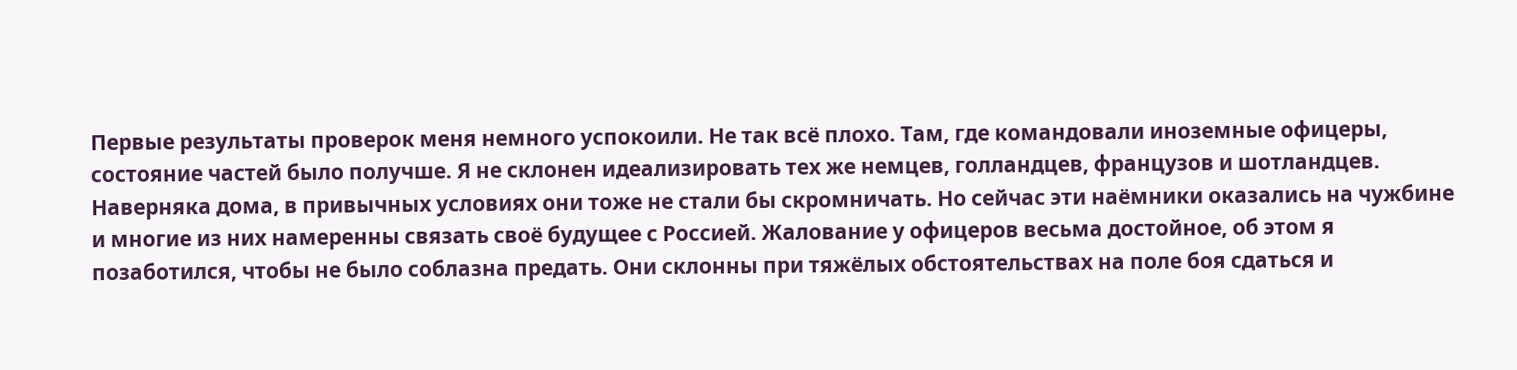Первые результаты проверок меня немного успокоили. Не так всё плохо. Там, где командовали иноземные офицеры, состояние частей было получше. Я не склонен идеализировать тех же немцев, голландцев, французов и шотландцев. Наверняка дома, в привычных условиях они тоже не стали бы скромничать. Но сейчас эти наёмники оказались на чужбине и многие из них намеренны связать своё будущее с Россией. Жалование у офицеров весьма достойное, об этом я позаботился, чтобы не было соблазна предать. Они склонны при тяжёлых обстоятельствах на поле боя сдаться и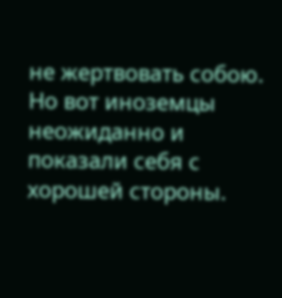не жертвовать собою. Но вот иноземцы неожиданно и показали себя с хорошей стороны.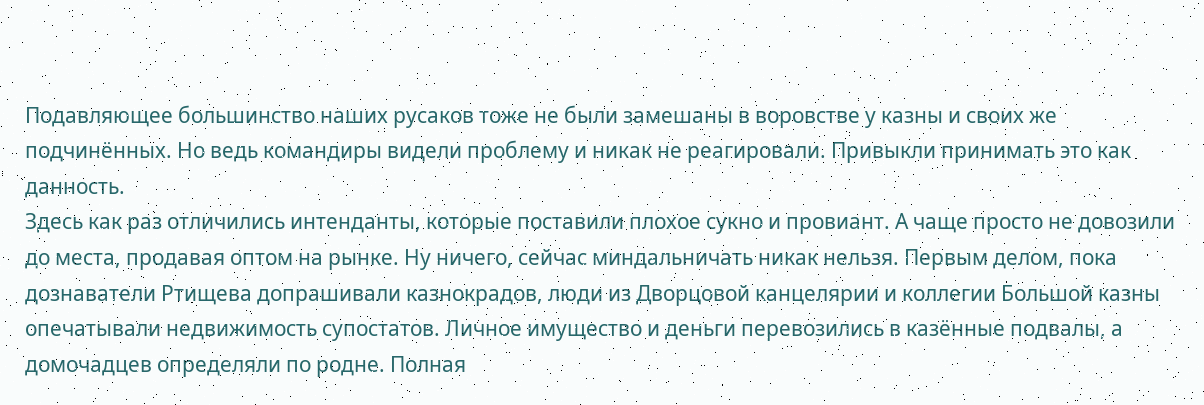Подавляющее большинство наших русаков тоже не были замешаны в воровстве у казны и своих же подчинённых. Но ведь командиры видели проблему и никак не реагировали. Привыкли принимать это как данность.
Здесь как раз отличились интенданты, которые поставили плохое сукно и провиант. А чаще просто не довозили до места, продавая оптом на рынке. Ну ничего, сейчас миндальничать никак нельзя. Первым делом, пока дознаватели Ртищева допрашивали казнокрадов, люди из Дворцовой канцелярии и коллегии Большой казны опечатывали недвижимость супостатов. Личное имущество и деньги перевозились в казённые подвалы, а домочадцев определяли по родне. Полная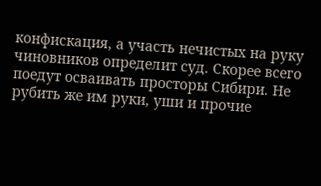конфискация, а участь нечистых на руку чиновников определит суд. Скорее всего поедут осваивать просторы Сибири. Не рубить же им руки, уши и прочие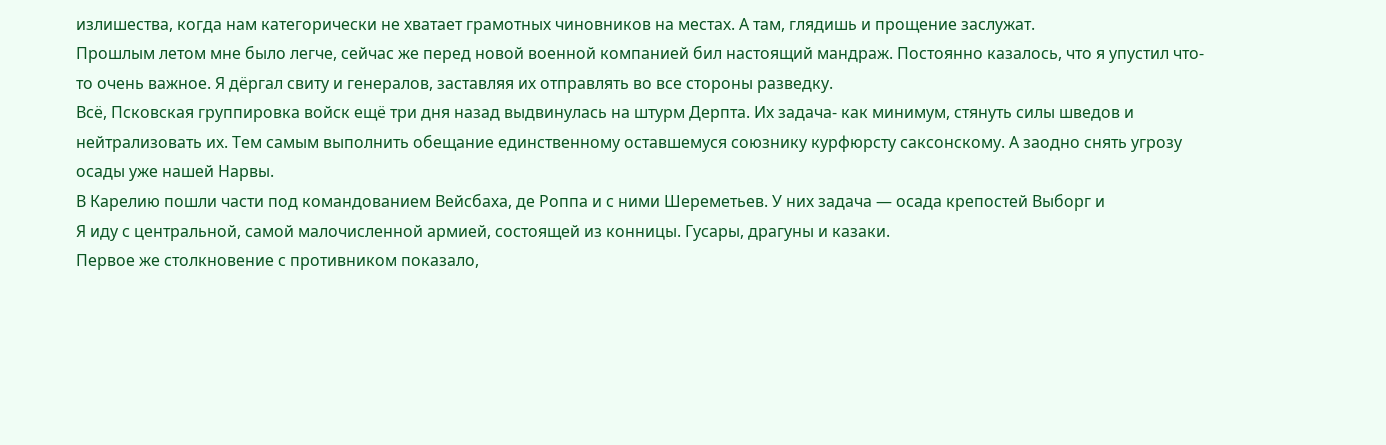излишества, когда нам категорически не хватает грамотных чиновников на местах. А там, глядишь и прощение заслужат.
Прошлым летом мне было легче, сейчас же перед новой военной компанией бил настоящий мандраж. Постоянно казалось, что я упустил что-то очень важное. Я дёргал свиту и генералов, заставляя их отправлять во все стороны разведку.
Всё, Псковская группировка войск ещё три дня назад выдвинулась на штурм Дерпта. Их задача- как минимум, стянуть силы шведов и нейтрализовать их. Тем самым выполнить обещание единственному оставшемуся союзнику курфюрсту саксонскому. А заодно снять угрозу осады уже нашей Нарвы.
В Карелию пошли части под командованием Вейсбаха, де Роппа и с ними Шереметьев. У них задача — осада крепостей Выборг и
Я иду с центральной, самой малочисленной армией, состоящей из конницы. Гусары, драгуны и казаки.
Первое же столкновение с противником показало,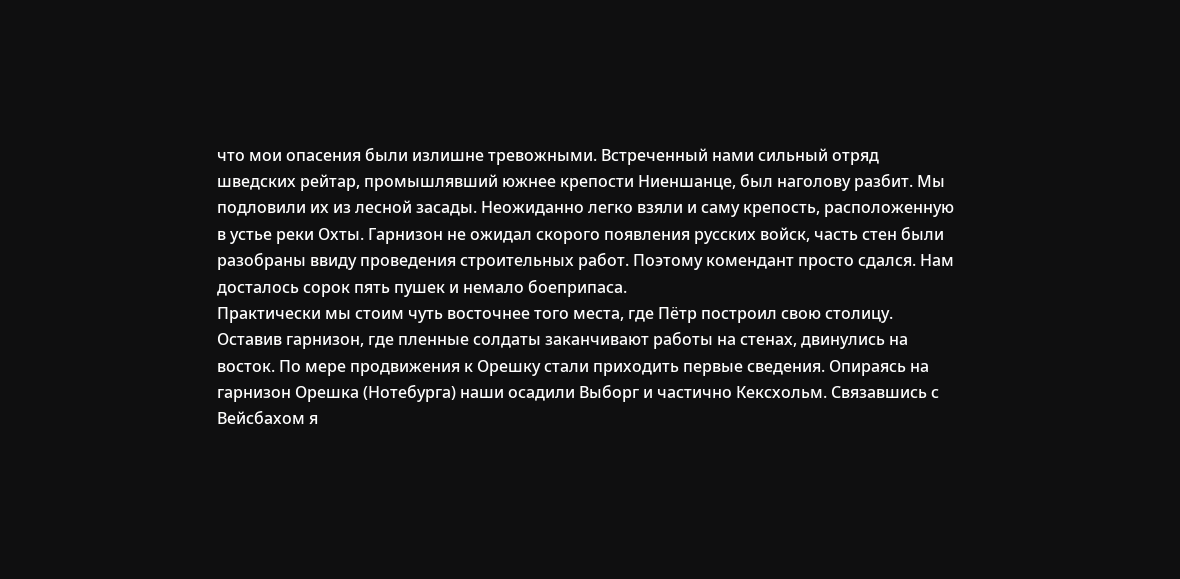что мои опасения были излишне тревожными. Встреченный нами сильный отряд шведских рейтар, промышлявший южнее крепости Ниеншанце, был наголову разбит. Мы подловили их из лесной засады. Неожиданно легко взяли и саму крепость, расположенную в устье реки Охты. Гарнизон не ожидал скорого появления русских войск, часть стен были разобраны ввиду проведения строительных работ. Поэтому комендант просто сдался. Нам досталось сорок пять пушек и немало боеприпаса.
Практически мы стоим чуть восточнее того места, где Пётр построил свою столицу. Оставив гарнизон, где пленные солдаты заканчивают работы на стенах, двинулись на восток. По мере продвижения к Орешку стали приходить первые сведения. Опираясь на гарнизон Орешка (Нотебурга) наши осадили Выборг и частично Кексхольм. Связавшись с Вейсбахом я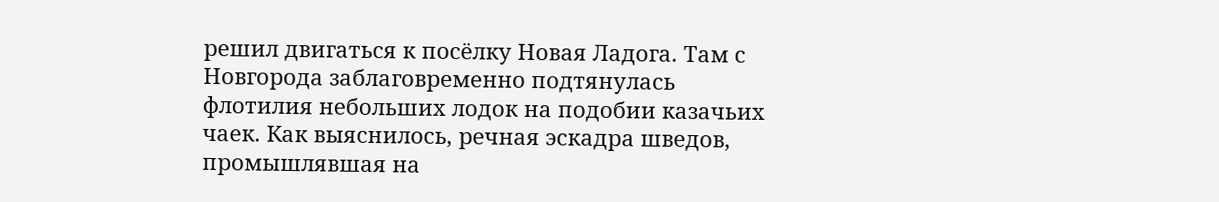решил двигаться к посёлку Новая Ладога. Там с Новгорода заблаговременно подтянулась флотилия небольших лодок на подобии казачьих чаек. Как выяснилось, речная эскадра шведов, промышлявшая на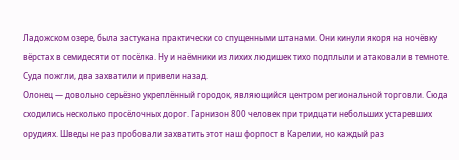Ладожском озере, была застукана практически со спущенными штанами. Они кинули якоря на ночёвку вёрстах в семидесяти от посёлка. Ну и наёмники из лихих людишек тихо подплыли и атаковали в темноте. Суда пожгли, два захватили и привели назад.
Олонец — довольно серьёзно укреплённый городок, являющийся центром региональной торговли. Сюда сходились несколько просёлочных дорог. Гарнизон 800 человек при тридцати небольших устаревших орудиях. Шведы не раз пробовали захватить этот наш форпост в Карелии, но каждый раз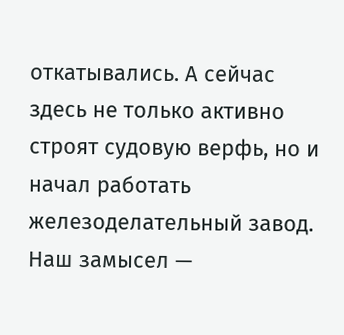откатывались. А сейчас здесь не только активно строят судовую верфь, но и начал работать железоделательный завод. Наш замысел —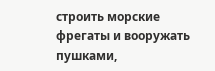строить морские фрегаты и вооружать пушками,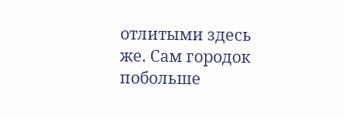отлитыми здесь же. Сам городок побольше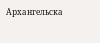Архангельска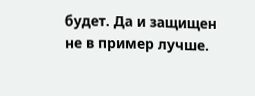будет. Да и защищен не в пример лучше.